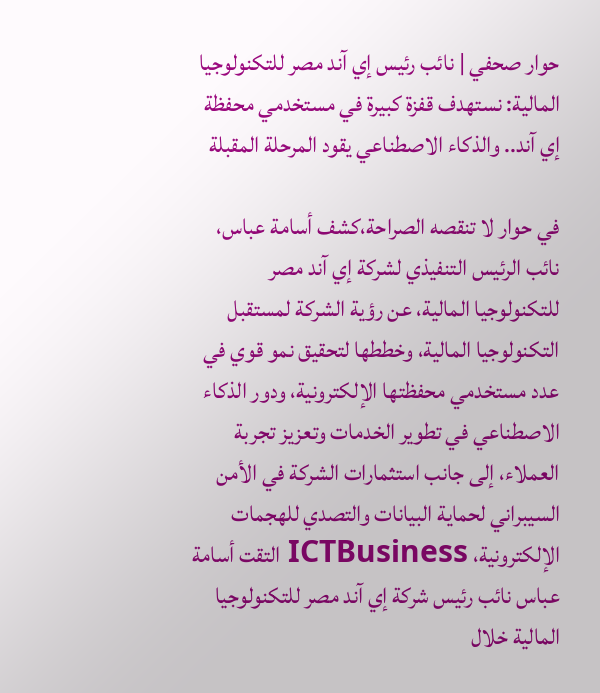حوار صحفي | نائب رئيس إي آند مصر للتكنولوجيا المالية: نستهدف قفزة كبيرة في مستخدمي محفظة إي آند.. والذكاء الاصطناعي يقود المرحلة المقبلة

في حوار لا تنقصه الصراحة،كشف أسامة عباس، نائب الرئيس التنفيذي لشركة إي آند مصر للتكنولوجيا المالية، عن رؤية الشركة لمستقبل التكنولوجيا المالية، وخططها لتحقيق نمو قوي في عدد مستخدمي محفظتها الإلكترونية، ودور الذكاء الاصطناعي في تطوير الخدمات وتعزيز تجربة العملاء، إلى جانب استثمارات الشركة في الأمن السيبراني لحماية البيانات والتصدي للهجمات الإلكترونية، ICTBusiness التقت أسامة عباس نائب رئيس شركة إي آند مصر للتكنولوجيا المالية خلال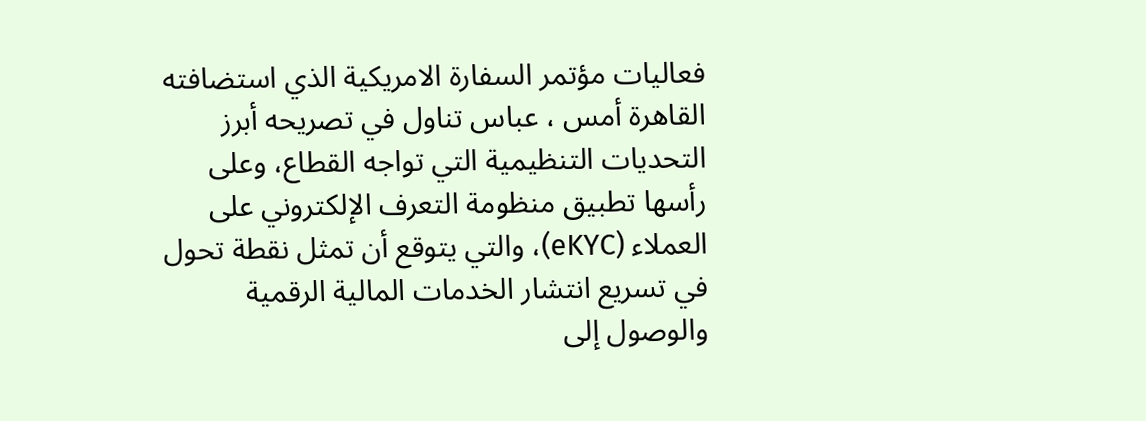فعاليات مؤتمر السفارة الامريكية الذي استضافته القاهرة أمس ، عباس تناول في تصريحه أبرز التحديات التنظيمية التي تواجه القطاع، وعلى رأسها تطبيق منظومة التعرف الإلكتروني على العملاء (eKYC)، والتي يتوقع أن تمثل نقطة تحول في تسريع انتشار الخدمات المالية الرقمية والوصول إلى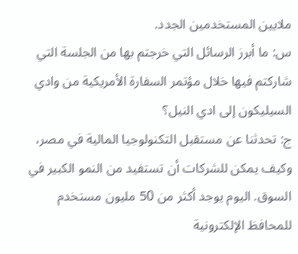ملايين المستخدمين الجدد.
س: ما أبرز الرسائل التي خرجتم بها من الجلسة التي شاركتم فيها خلال مؤتمر السفارة الأمريكية من وادي السيليكون إلى ادي النيل؟
ج: تحدثنا عن مستقبل التكنولوجيا المالية في مصر، وكيف يمكن للشركات أن تستفيد من النمو الكبير في السوق. اليوم يوجد أكثر من 50 مليون مستخدم للمحافظ الإلكترونية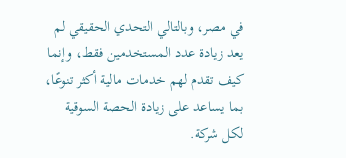في مصر، وبالتالي التحدي الحقيقي لم يعد زيادة عدد المستخدمين فقط، وإنما كيف تقدم لهم خدمات مالية أكثر تنوعًا، بما يساعد على زيادة الحصة السوقية لكل شركة.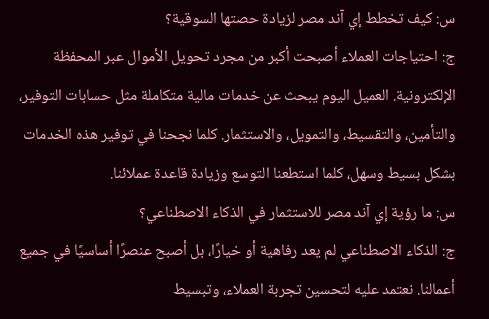س: كيف تخطط إي آند مصر لزيادة حصتها السوقية؟
ج: احتياجات العملاء أصبحت أكبر من مجرد تحويل الأموال عبر المحفظة الإلكترونية. العميل اليوم يبحث عن خدمات مالية متكاملة مثل حسابات التوفير، والتأمين، والتقسيط، والتمويل، والاستثمار. كلما نجحنا في توفير هذه الخدمات بشكل بسيط وسهل، كلما استطعنا التوسع وزيادة قاعدة عملائنا.
س: ما رؤية إي آند مصر للاستثمار في الذكاء الاصطناعي؟
ج: الذكاء الاصطناعي لم يعد رفاهية أو خيارًا، بل أصبح عنصرًا أساسيًا في جميع أعمالنا. نعتمد عليه لتحسين تجربة العملاء، وتبسيط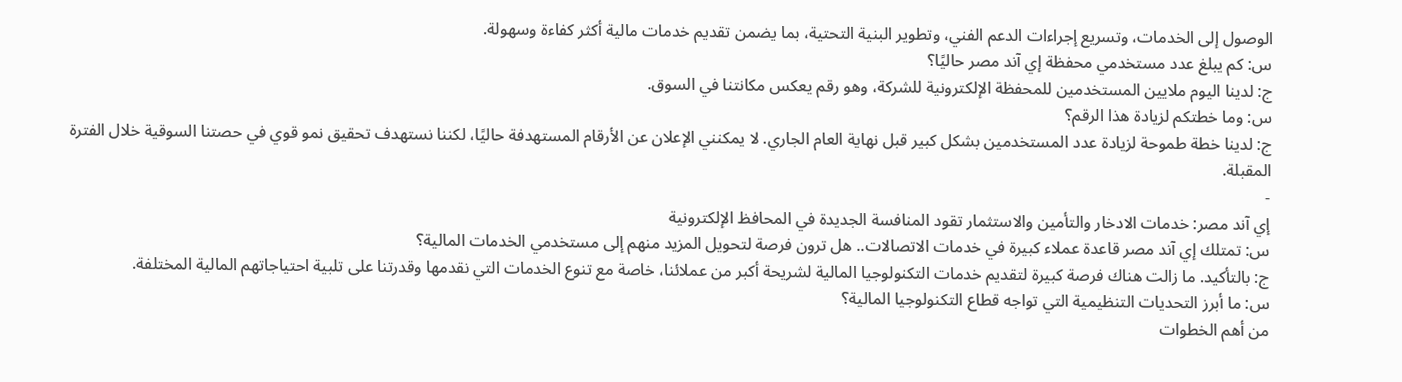الوصول إلى الخدمات، وتسريع إجراءات الدعم الفني، وتطوير البنية التحتية، بما يضمن تقديم خدمات مالية أكثر كفاءة وسهولة.
س: كم يبلغ عدد مستخدمي محفظة إي آند مصر حاليًا؟
ج: لدينا اليوم ملايين المستخدمين للمحفظة الإلكترونية للشركة، وهو رقم يعكس مكانتنا في السوق.
س: وما خطتكم لزيادة هذا الرقم؟
ج: لدينا خطة طموحة لزيادة عدد المستخدمين بشكل كبير قبل نهاية العام الجاري. لا يمكنني الإعلان عن الأرقام المستهدفة حاليًا، لكننا نستهدف تحقيق نمو قوي في حصتنا السوقية خلال الفترة المقبلة.
-
إي آند مصر: خدمات الادخار والتأمين والاستثمار تقود المنافسة الجديدة في المحافظ الإلكترونية
س: تمتلك إي آند مصر قاعدة عملاء كبيرة في خدمات الاتصالات.. هل ترون فرصة لتحويل المزيد منهم إلى مستخدمي الخدمات المالية؟
ج: بالتأكيد. ما زالت هناك فرصة كبيرة لتقديم خدمات التكنولوجيا المالية لشريحة أكبر من عملائنا، خاصة مع تنوع الخدمات التي نقدمها وقدرتنا على تلبية احتياجاتهم المالية المختلفة.
س: ما أبرز التحديات التنظيمية التي تواجه قطاع التكنولوجيا المالية؟
من أهم الخطوات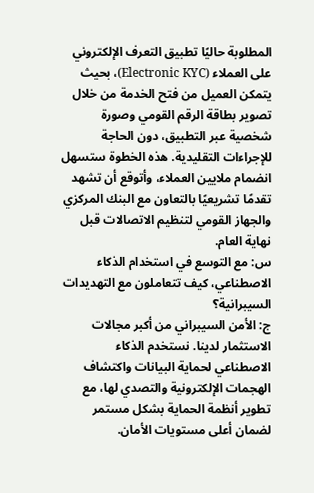المطلوبة حاليًا تطبيق التعرف الإلكتروني على العملاء (Electronic KYC)، بحيث يتمكن العميل من فتح الخدمة من خلال تصوير بطاقة الرقم القومي وصورة شخصية عبر التطبيق، دون الحاجة للإجراءات التقليدية. هذه الخطوة ستسهل انضمام ملايين العملاء، وأتوقع أن تشهد تقدمًا تشريعيًا بالتعاون مع البنك المركزي والجهاز القومي لتنظيم الاتصالات قبل نهاية العام.
س: مع التوسع في استخدام الذكاء الاصطناعي، كيف تتعاملون مع التهديدات السيبرانية؟
ج: الأمن السيبراني من أكبر مجالات الاستثمار لدينا. نستخدم الذكاء الاصطناعي لحماية البيانات واكتشاف الهجمات الإلكترونية والتصدي لها، مع تطوير أنظمة الحماية بشكل مستمر لضمان أعلى مستويات الأمان.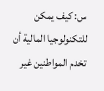س: كيف يمكن للتكنولوجيا المالية أن تخدم المواطنين غير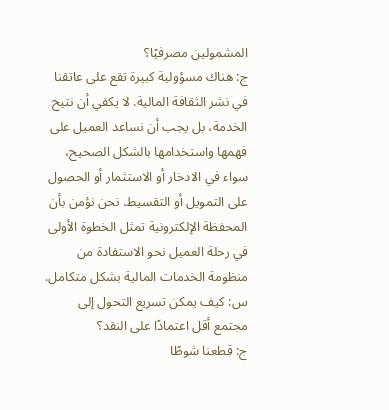المشمولين مصرفيًا؟
ج: هناك مسؤولية كبيرة تقع على عاتقنا في نشر الثقافة المالية. لا يكفي أن نتيح الخدمة، بل يجب أن نساعد العميل على فهمها واستخدامها بالشكل الصحيح، سواء في الادخار أو الاستثمار أو الحصول على التمويل أو التقسيط. نحن نؤمن بأن المحفظة الإلكترونية تمثل الخطوة الأولى في رحلة العميل نحو الاستفادة من منظومة الخدمات المالية بشكل متكامل.
س: كيف يمكن تسريع التحول إلى مجتمع أقل اعتمادًا على النقد؟
ج: قطعنا شوطًا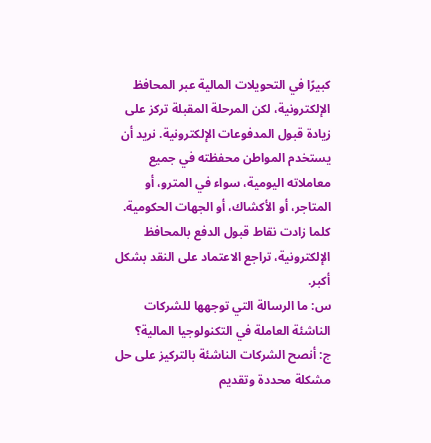كبيرًا في التحويلات المالية عبر المحافظ الإلكترونية، لكن المرحلة المقبلة تركز على زيادة قبول المدفوعات الإلكترونية. نريد أن يستخدم المواطن محفظته في جميع معاملاته اليومية، سواء في المترو، أو المتاجر، أو الأكشاك، أو الجهات الحكومية. كلما زادت نقاط قبول الدفع بالمحافظ الإلكترونية، تراجع الاعتماد على النقد بشكل أكبر.
س: ما الرسالة التي توجهها للشركات الناشئة العاملة في التكنولوجيا المالية؟
ج: أنصح الشركات الناشئة بالتركيز على حل مشكلة محددة وتقديم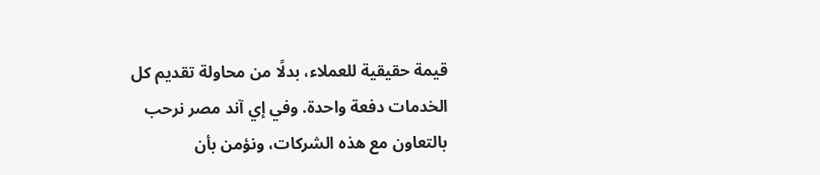قيمة حقيقية للعملاء، بدلًا من محاولة تقديم كل الخدمات دفعة واحدة. وفي إي آند مصر نرحب بالتعاون مع هذه الشركات، ونؤمن بأن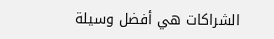الشراكات هي أفضل وسيلة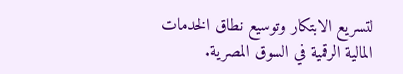لتسريع الابتكار وتوسيع نطاق الخدمات المالية الرقمية في السوق المصرية.